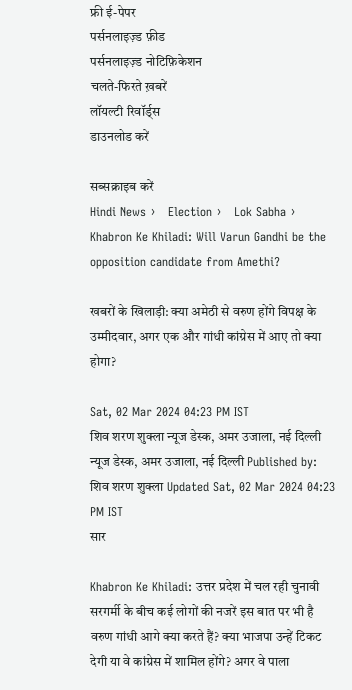फ्री ई-पेपर
पर्सनलाइज़्ड फ़ीड
पर्सनलाइज़्ड नोटिफ़िकेशन
चलते-फिरते ख़बरें
लॉयल्टी रिवॉर्ड्स
डाउनलोड करें

सब्सक्राइब करें
Hindi News ›   Election ›   Lok Sabha ›   Khabron Ke Khiladi: Will Varun Gandhi be the opposition candidate from Amethi?

खबरों के खिलाड़ी: क्या अमेठी से वरुण होंगे विपक्ष के उम्मीदवार, अगर एक और गांधी कांग्रेस में आए तो क्या होगा?

Sat, 02 Mar 2024 04:23 PM IST
शिव शरण शुक्ला न्यूज डेस्क, अमर उजाला, नई दिल्ली
न्यूज डेस्क, अमर उजाला, नई दिल्ली Published by: शिव शरण शुक्ला Updated Sat, 02 Mar 2024 04:23 PM IST
सार

Khabron Ke Khiladi: उत्तर प्रदेश में चल रही चुनावी सरगर्मी के बीच कई लोगों की नजरें इस बात पर भी है वरुण गांधी आगे क्या करते हैं? क्या भाजपा उन्हें टिकट देगी या वे कांग्रेस में शामिल होंगे? अगर वे पाला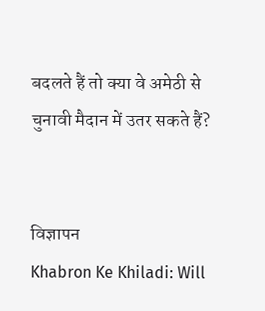बदलते हैं तो क्या वे अमेठी से चुनावी मैदान में उतर सकते हैं?


विज्ञापन
Khabron Ke Khiladi: Will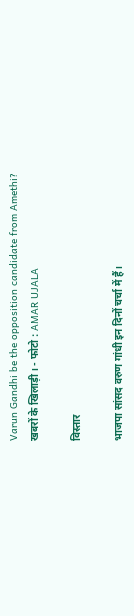Varun Gandhi be the opposition candidate from Amethi?
खबरों के खिलाड़ी। - फोटो : AMAR UJALA

विस्तार

भाजपा सांसद वरुण गांधी इन दिनों चर्चा में हैं।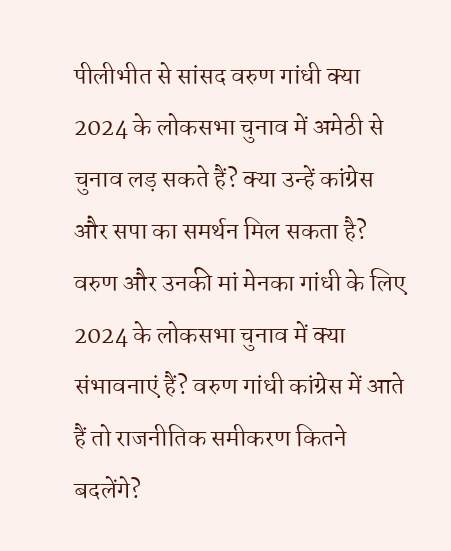पीलीभीत से सांसद वरुण गांधी क्या 2024 के लोकसभा चुनाव में अमेठी से चुनाव लड़ सकते हैं? क्या उन्हें कांग्रेस और सपा का समर्थन मिल सकता है? वरुण और उनकी मां मेनका गांधी के लिए 2024 के लोकसभा चुनाव में क्या संभावनाएं हैं? वरुण गांधी कांग्रेस में आते हैं तो राजनीतिक समीकरण कितने बदलेंगे?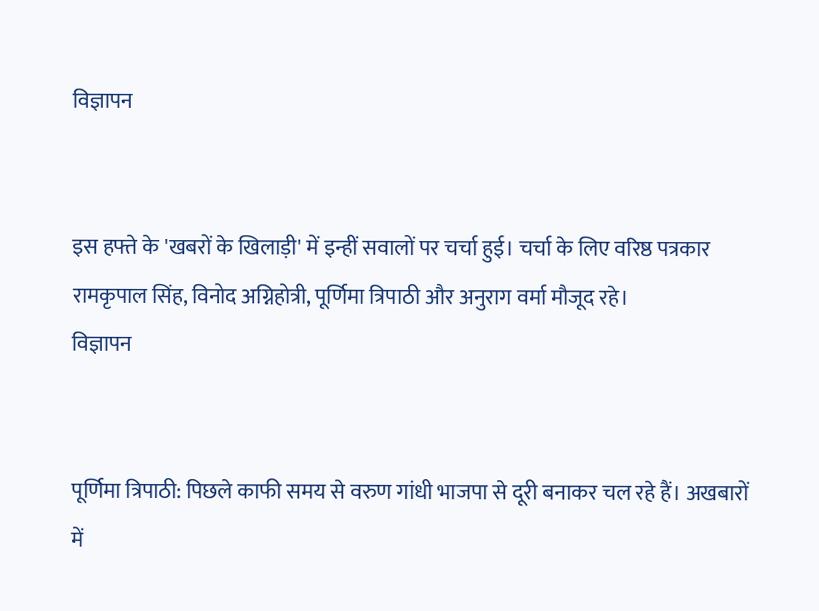विज्ञापन


इस हफ्ते के 'खबरों के खिलाड़ी' में इन्हीं सवालों पर चर्चा हुई। चर्चा के लिए वरिष्ठ पत्रकार रामकृपाल सिंह, विनोद अग्निहोत्री, पूर्णिमा त्रिपाठी और अनुराग वर्मा मौजूद रहे।
विज्ञापन


पूर्णिमा त्रिपाठी: पिछले काफी समय से वरुण गांधी भाजपा से दूरी बनाकर चल रहे हैं। अखबारों में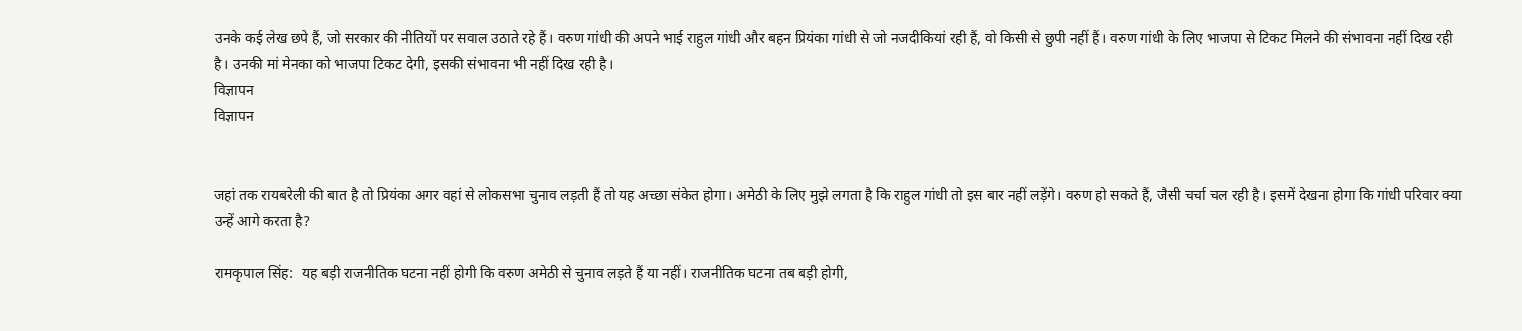उनके कई लेख छपे हैं, जो सरकार की नीतियों पर सवाल उठाते रहे हैं। वरुण गांधी की अपने भाई राहुल गांधी और बहन प्रियंका गांधी से जो नजदीकियां रही हैं, वो किसी से छुपी नहीं हैं। वरुण गांधी के लिए भाजपा से टिकट मिलने की संभावना नहीं दिख रही है। उनकी मां मेनका को भाजपा टिकट देगी, इसकी संभावना भी नहीं दिख रही है।
विज्ञापन
विज्ञापन


जहां तक रायबरेली की बात है तो प्रियंका अगर वहां से लोकसभा चुनाव लड़ती हैं तो यह अच्छा संकेत होगा। अमेठी के लिए मुझे लगता है कि राहुल गांधी तो इस बार नहीं लड़ेंगे। वरुण हो सकते हैं, जैसी चर्चा चल रही है। इसमें देखना होगा कि गांधी परिवार क्या उन्हें आगे करता है?

रामकृपाल सिंह:  यह बड़ी राजनीतिक घटना नहीं होगी कि वरुण अमेठी से चुनाव लड़ते हैं या नहीं। राजनीतिक घटना तब बड़ी होगी,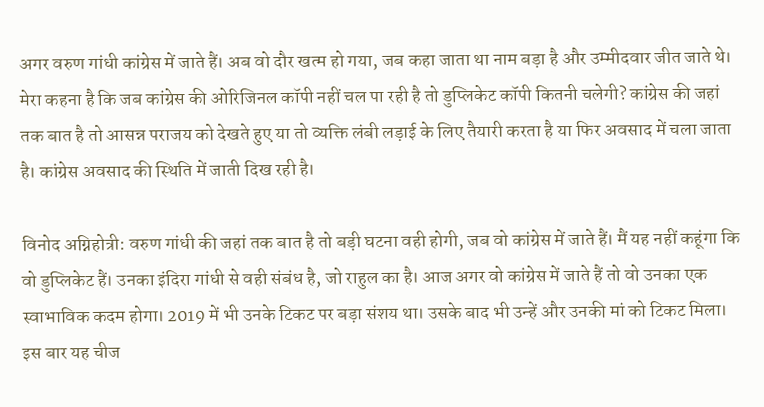अगर वरुण गांधी कांग्रेस में जाते हैं। अब वो दौर खत्म हो गया, जब कहा जाता था नाम बड़ा है और उम्मीदवार जीत जाते थे। मेरा कहना है कि जब कांग्रेस की ओरिजिनल कॉपी नहीं चल पा रही है तो डुप्लिकेट कॉपी कितनी चलेगी? कांग्रेस की जहां तक बात है तो आसन्न पराजय को देखते हुए या तो व्यक्ति लंबी लड़ाई के लिए तैयारी करता है या फिर अवसाद में चला जाता है। कांग्रेस अवसाद की स्थिति में जाती दिख रही है।

विनोद अग्निहोत्री: वरुण गांधी की जहां तक बात है तो बड़ी घटना वही होगी, जब वो कांग्रेस में जाते हैं। मैं यह नहीं कहूंगा कि वो डुप्लिकेट हैं। उनका इंदिरा गांधी से वही संबंध है, जो राहुल का है। आज अगर वो कांग्रेस में जाते हैं तो वो उनका एक स्वाभाविक कदम होगा। 2019 में भी उनके टिकट पर बड़ा संशय था। उसके बाद भी उन्हें और उनकी मां को टिकट मिला। इस बार यह चीज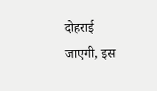दोहराई जाएगी, इस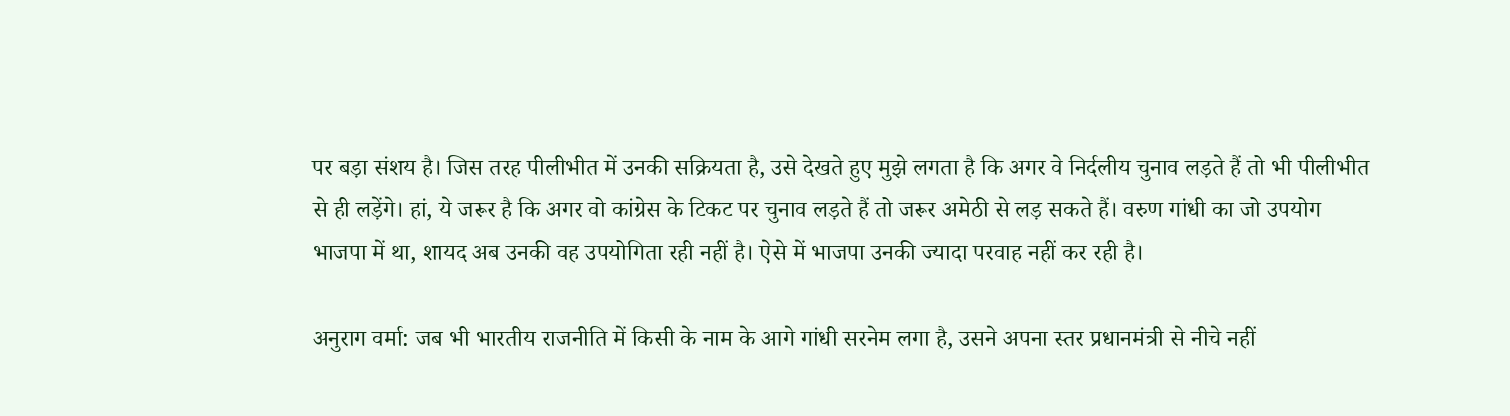पर बड़ा संशय है। जिस तरह पीलीभीत में उनकी सक्रियता है, उसे देखते हुए मुझे लगता है कि अगर वे निर्दलीय चुनाव लड़ते हैं तो भी पीलीभीत से ही लड़ेंगे। हां, ये जरूर है कि अगर वो कांग्रेस के टिकट पर चुनाव लड़ते हैं तो जरूर अमेठी से लड़ सकते हैं। वरुण गांधी का जो उपयोग भाजपा में था, शायद अब उनकी वह उपयोगिता रही नहीं है। ऐसे में भाजपा उनकी ज्यादा परवाह नहीं कर रही है।

अनुराग वर्मा: जब भी भारतीय राजनीति में किसी के नाम के आगे गांधी सरनेम लगा है, उसने अपना स्तर प्रधानमंत्री से नीचे नहीं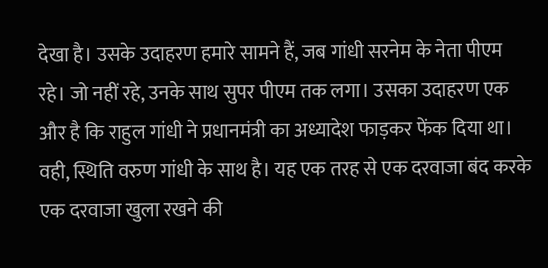देखा है। उसके उदाहरण हमारे सामने हैं, जब गांधी सरनेम के नेता पीएम रहे। जो नहीं रहे, उनके साथ सुपर पीएम तक लगा। उसका उदाहरण एक और है कि राहुल गांधी ने प्रधानमंत्री का अध्यादेश फाड़कर फेंक दिया था। वही, स्थिति वरुण गांधी के साथ है। यह एक तरह से एक दरवाजा बंद करके एक दरवाजा खुला रखने की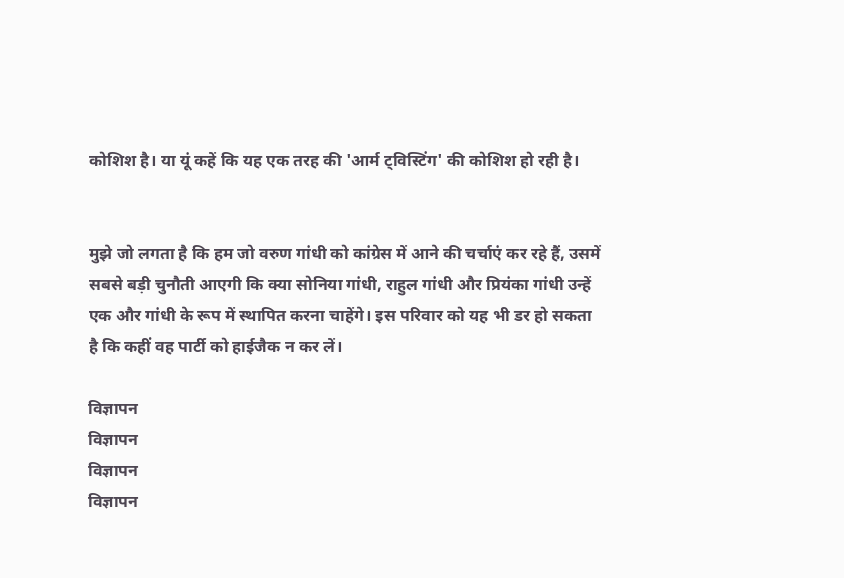कोशिश है। या यूं कहें कि यह एक तरह की 'आर्म ट्विस्टिंग' की कोशिश हो रही है।


मुझे जो लगता है कि हम जो वरुण गांधी को कांग्रेस में आने की चर्चाएं कर रहे हैं, उसमें सबसे बड़ी चुनौती आएगी कि क्या सोनिया गांधी, राहुल गांधी और प्रियंका गांधी उन्हें एक और गांधी के रूप में स्थापित करना चाहेंगे। इस परिवार को यह भी डर हो सकता है कि कहीं वह पार्टी को हाईजैक न कर लें।

विज्ञापन
विज्ञापन
विज्ञापन
विज्ञापन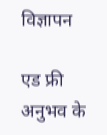विज्ञापन

एड फ्री अनुभव के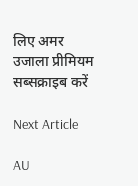लिए अमर उजाला प्रीमियम सब्सक्राइब करें

Next Article

AU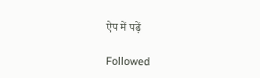ऐप में पढ़ें

Followed